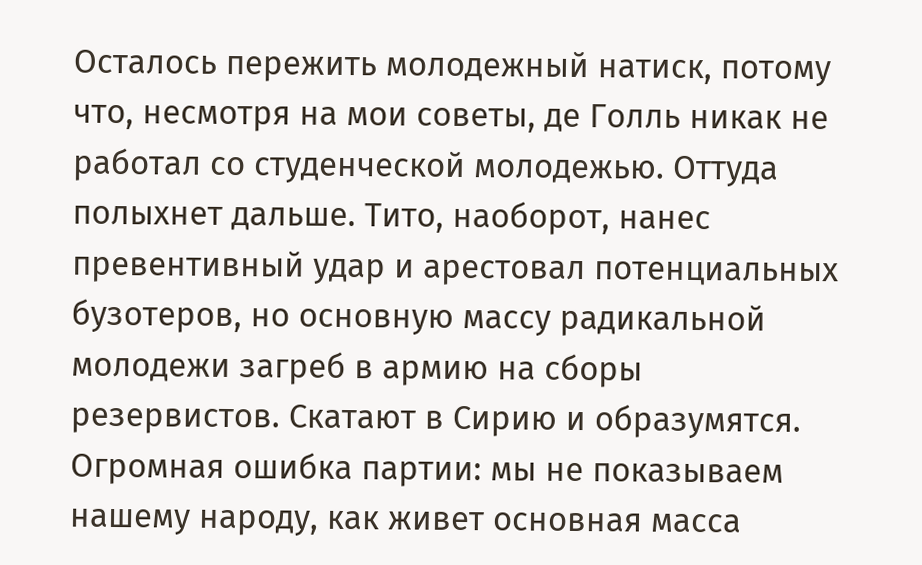Осталось пережить молодежный натиск, потому что, несмотря на мои советы, де Голль никак не работал со студенческой молодежью. Оттуда полыхнет дальше. Тито, наоборот, нанес превентивный удар и арестовал потенциальных бузотеров, но основную массу радикальной молодежи загреб в армию на сборы резервистов. Скатают в Сирию и образумятся. Огромная ошибка партии: мы не показываем нашему народу, как живет основная масса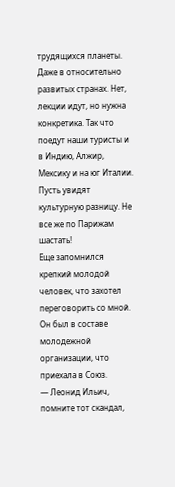трудящихся планеты. Даже в относительно развитых странах. Нет, лекции идут, но нужна конкретика. Так что поедут наши туристы и в Индию, Алжир, Мексику и на юг Италии. Пусть увидят культурную разницу. Не все же по Парижам шастать!
Еще запомнился крепкий молодой человек, что захотел переговорить со мной. Он был в составе молодежной организации, что приехала в Союз.
— Леонид Ильич, помните тот скандал,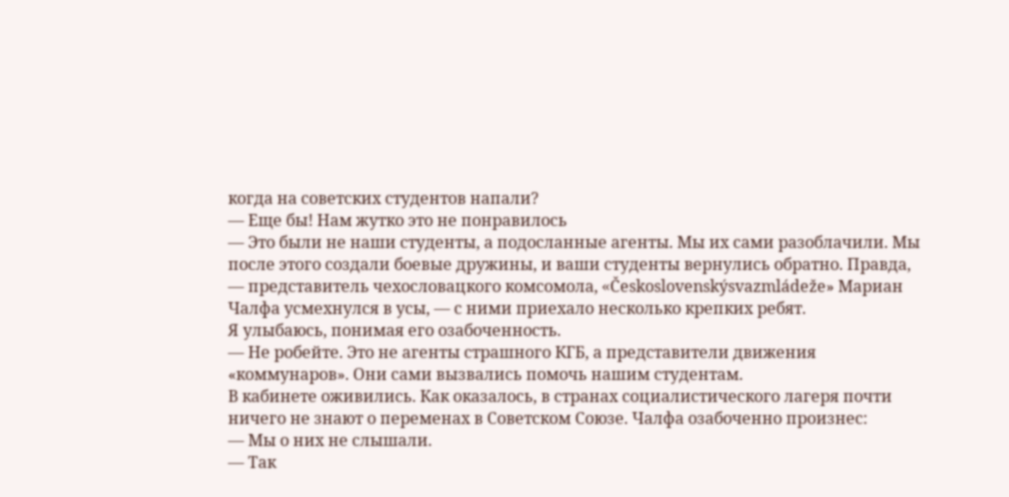когда на советских студентов напали?
— Еще бы! Нам жутко это не понравилось
— Это были не наши студенты, а подосланные агенты. Мы их сами разоблачили. Мы после этого создали боевые дружины, и ваши студенты вернулись обратно. Правда, — представитель чехословацкого комсомола, «Československýsvazmládeže» Мариан Чалфа усмехнулся в усы, — с ними приехало несколько крепких ребят.
Я улыбаюсь, понимая его озабоченность.
— Не робейте. Это не агенты страшного КГБ, а представители движения «коммунаров». Они сами вызвались помочь нашим студентам.
В кабинете оживились. Как оказалось, в странах социалистического лагеря почти ничего не знают о переменах в Советском Союзе. Чалфа озабоченно произнес:
— Мы о них не слышали.
— Так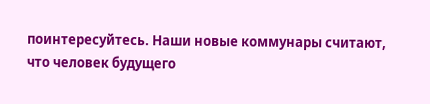поинтересуйтесь. Наши новые коммунары считают, что человек будущего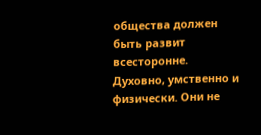общества должен быть развит всесторонне. Духовно, умственно и физически. Они не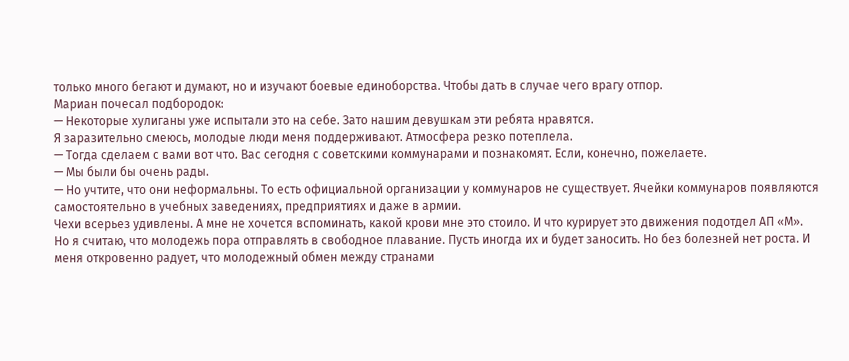только много бегают и думают, но и изучают боевые единоборства. Чтобы дать в случае чего врагу отпор.
Мариан почесал подбородок:
— Некоторые хулиганы уже испытали это на себе. Зато нашим девушкам эти ребята нравятся.
Я заразительно смеюсь, молодые люди меня поддерживают. Атмосфера резко потеплела.
— Тогда сделаем с вами вот что. Вас сегодня с советскими коммунарами и познакомят. Если, конечно, пожелаете.
— Мы были бы очень рады.
— Но учтите, что они неформальны. То есть официальной организации у коммунаров не существует. Ячейки коммунаров появляются самостоятельно в учебных заведениях, предприятиях и даже в армии.
Чехи всерьез удивлены. А мне не хочется вспоминать, какой крови мне это стоило. И что курирует это движения подотдел АП «М». Но я считаю, что молодежь пора отправлять в свободное плавание. Пусть иногда их и будет заносить. Но без болезней нет роста. И меня откровенно радует, что молодежный обмен между странами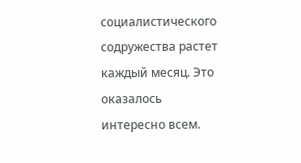социалистического содружества растет каждый месяц. Это оказалось интересно всем.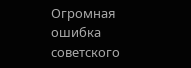Огромная ошибка советского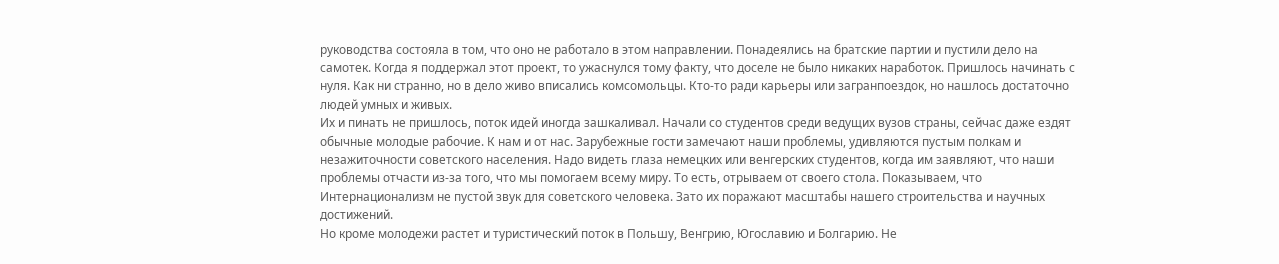руководства состояла в том, что оно не работало в этом направлении. Понадеялись на братские партии и пустили дело на самотек. Когда я поддержал этот проект, то ужаснулся тому факту, что доселе не было никаких наработок. Пришлось начинать с нуля. Как ни странно, но в дело живо вписались комсомольцы. Кто-то ради карьеры или загранпоездок, но нашлось достаточно людей умных и живых.
Их и пинать не пришлось, поток идей иногда зашкаливал. Начали со студентов среди ведущих вузов страны, сейчас даже ездят обычные молодые рабочие. К нам и от нас. Зарубежные гости замечают наши проблемы, удивляются пустым полкам и незажиточности советского населения. Надо видеть глаза немецких или венгерских студентов, когда им заявляют, что наши проблемы отчасти из-за того, что мы помогаем всему миру. То есть, отрываем от своего стола. Показываем, что Интернационализм не пустой звук для советского человека. Зато их поражают масштабы нашего строительства и научных достижений.
Но кроме молодежи растет и туристический поток в Польшу, Венгрию, Югославию и Болгарию. Не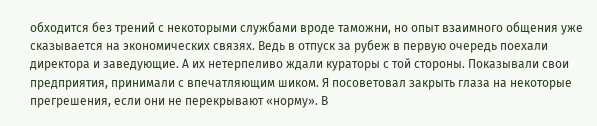обходится без трений с некоторыми службами вроде таможни, но опыт взаимного общения уже сказывается на экономических связях. Ведь в отпуск за рубеж в первую очередь поехали директора и заведующие. А их нетерпеливо ждали кураторы с той стороны. Показывали свои предприятия, принимали с впечатляющим шиком. Я посоветовал закрыть глаза на некоторые прегрешения, если они не перекрывают «норму». В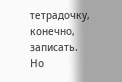тетрадочку, конечно, записать. Но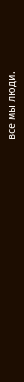все мы люди.